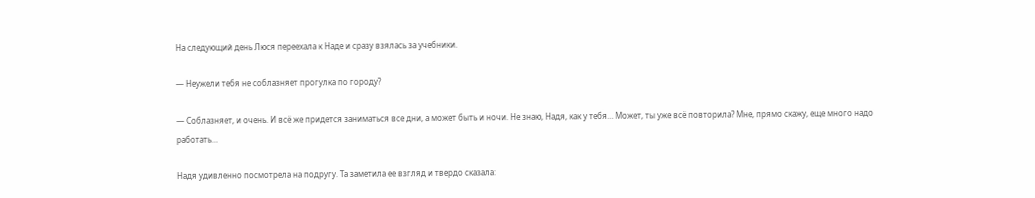На следующий день Люся переехала к Наде и сразу взялась за учебники.

— Неужели тебя не соблазняет прогулка по городу?

— Соблазняет, и очень. И всё же придется заниматься все дни, а может быть и ночи. Не знаю, Надя, как у тебя… Может, ты уже всё повторила? Мне, прямо скажу, еще много надо работать…

Надя удивленно посмотрела на подругу. Та заметила ее взгляд и твердо сказала: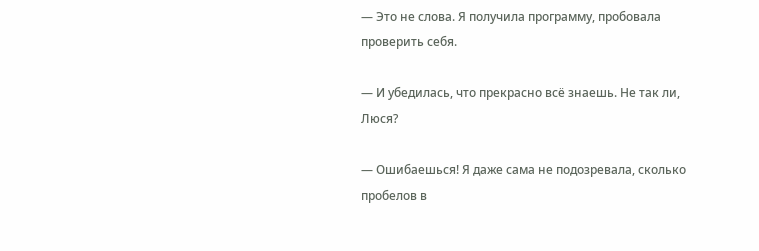— Это не слова. Я получила программу, пробовала проверить себя.

— И убедилась, что прекрасно всё знаешь. Не так ли, Люся?

— Ошибаешься! Я даже сама не подозревала, сколько пробелов в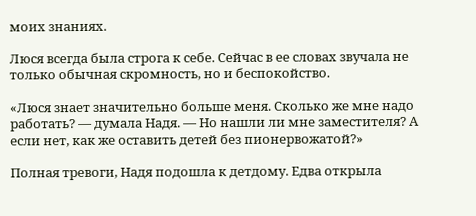моих знаниях.

Люся всегда была строга к себе. Сейчас в ее словах звучала не только обычная скромность, но и беспокойство.

«Люся знает значительно больше меня. Сколько же мне надо работать? — думала Надя. — Но нашли ли мне заместителя? А если нет, как же оставить детей без пионервожатой?»

Полная тревоги, Надя подошла к детдому. Едва открыла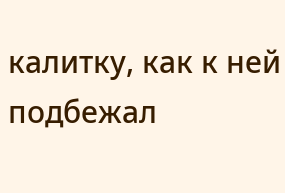калитку, как к ней подбежал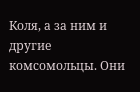Коля, а за ним и другие комсомольцы. Они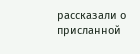рассказали о присланной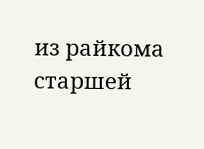из райкома старшей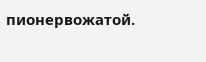пионервожатой.